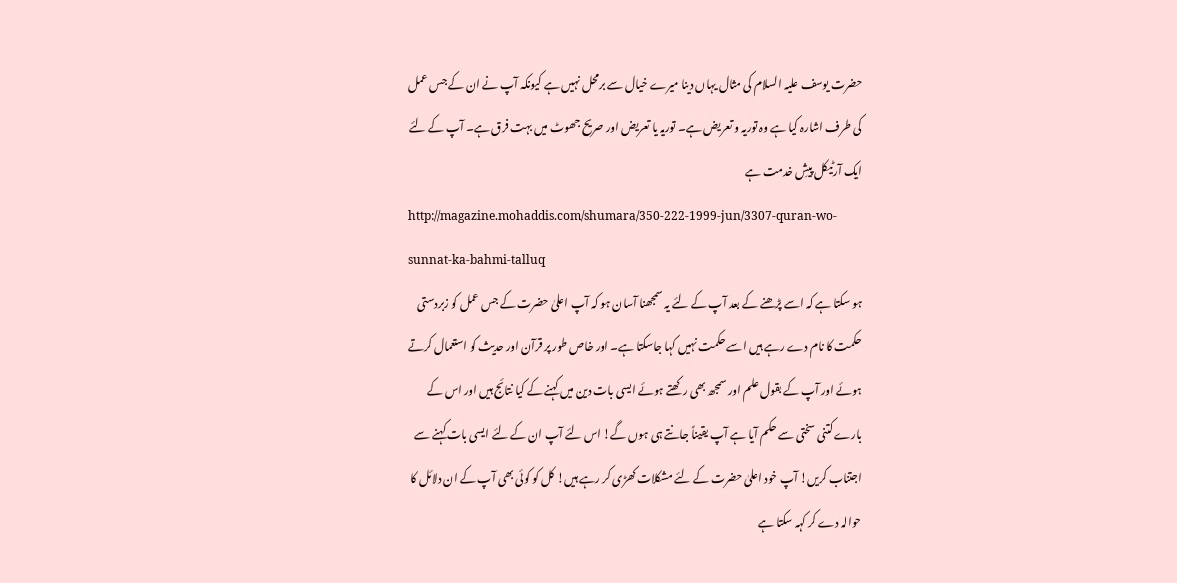حضرت یوسف علیہ السلام کی مثال یہاں دینا میرے خیال سے برمحل نہیں ہے کیونکہ آپ نے ان کے جس عمل کی طرف اشارہ کیا ہے وہ توریہ و تعریض ہے۔ توریہ یا تعریض اور صریح جھوٹ میں بہت فرق ہے۔ آپ کے لئے ایک آرٹیکل پیشِ خدمت ہے
http://magazine.mohaddis.com/shumara/350-222-1999-jun/3307-quran-wo-sunnat-ka-bahmi-talluq
ہو سکتا ہے کہ اسے پڑھنے کے بعد آپ کے لئے یہ سمجھنا آسان ہو کہ آپ اعلیٰ حضرت کے جس عمل کو زبردستی حکمت کا نام دے رہے ہیں اسے حکمت نہیں کہا جاسکتا ہے۔ اور خاص طور پر قرآن اور حدیث کو استعمال کرتے ہوئے اور آپ کے بقول علم اور سمجھ بھی رکھتے ہوئے ایسی بات دین میں کہنے کے کیا نتائج ہیں اور اس کے بارے کتنی سختی سے حکم آیا ہے آپ یقیناً جانتے ہی ہوں گے! اس لئے آپ ان کے لئے ایسی بات کہنے سے اجتناب کریں! آپ خود اعلیٰ حضرت کے لئے مشکلات کھڑی کر رہے ہیں! کل کو کوئی بھی آپ کے ان دلائل کا حوالہ دے کر کہہ سکتا ہے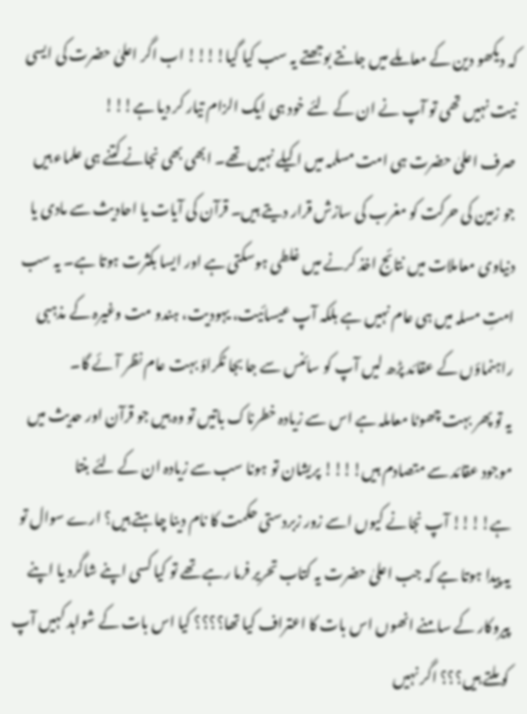کہ دیکھو دین کے معاملے میں جانتے بوجھتے یہ سب کیا گیا!!!! اب اگر اعلیٰ حضرت کی ایسی نیت نہیں تھی تو آپ نے ان کے لئے خود ہی ایک الزام تیار کر دیا ہے!!!
صرف اعلیٰ حضرت ہی امت مسلمہ میں اکیلے نہیں تھے۔ ابھی بھی نجانے کتنے ہی علماء ہیں جو زمین کی حرکت کو مغرب کی سازش قرار دیتے ہیں۔ قرآن کی آیات یا احادیث سے مادی یا دنیاوی معاملات میں نتائج اخذ کرنے میں غلطی ہوسکتی ہے اور ایسا بکثرت ہوتا ہے۔ یہ سب امتِ مسلہ میں ہی عام نہیں ہے بلکہ آپ عیسائیت، یہودیت، ہندو مت وغیرہ کے مذہبی راہنماؤں کے عقائد پڑھ لیں آپ کو سائنس سے جا بجا ٹکراؤ بہت عام نظر آئے گا۔
یہ تو پھر بہت چھوٹا معاملہ ہے اس سے زیادہ خطرناک باتیں تو وہ ہیں جو قرآن اور حدیث میں موجود عقائد سے متصادم ہیں!!!! پریشان تو ہونا سب سے زیادہ ان کے لئے بنتا ہے!!!! آپ نجانے کیوں اسے زور زبردستی حکمت کا نام دینا چاہتے ہیں؟ ارے سوال تو یہ پیدا ہوتا ہے کہ جب اعلیٰ حضرت یہ کتاب تحریر فرما رہے تھے تو کیا کسی اپنے شاگرد یا اپنے پیروکار کے سامنے انھوں اس بات کا اعتراف کیا تھا؟؟؟؟ کیا اس بات کے شواہد کہیں آپ کو ملتے ہیں؟؟؟ اگر نہیں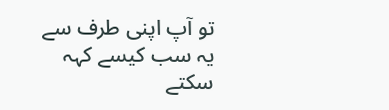تو آپ اپنی طرف سے یہ سب کیسے کہہ سکتے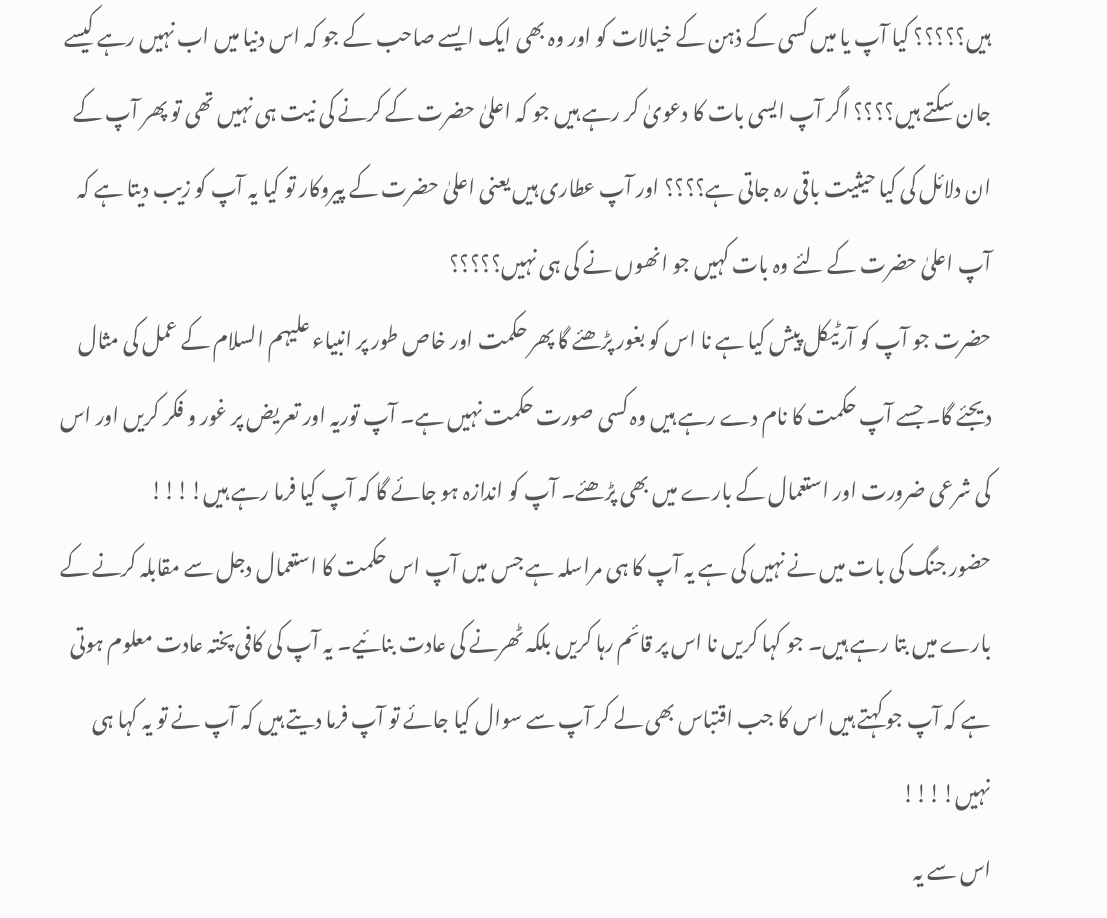ہیں؟؟؟؟؟ کیا آپ یا میں کسی کے ذہن کے خیالات کو اور وہ بھی ایک ایسے صاحب کے جو کہ اس دنیا میں اب نہیں رہے کیسے جان سکتے ہیں؟؟؟؟ اگر آپ ایسی بات کا دعویٰ کر رہے ہیں جو کہ اعلیٰ حضرت کے کرنے کی نیت ہی نہیں تھی تو پھر آپ کے ان دلائل کی کیا حیثیت باقی رہ جاتی ہے؟؟؟؟ اور آپ عطاری ہیں یعنی اعلیٰ حضرت کے پیروکار تو کیا یہ آپ کو زیب دیتا ہے کہ آپ اعلیٰ حضرت کے لئے وہ بات کہیں جو انھوں نے کی ہی نہیں؟؟؟؟؟
حضرت جو آپ کو آرٹیکل پیش کیا ہے نا اس کو بغور پڑھئے گا پھر حکمت اور خاص طور پر انبیاء علیہم السلام کے عمل کی مثال دیجئے گا۔ جسے آپ حکمت کا نام دے رہے ہیں وہ کسی صورت حکمت نہیں ہے۔ آپ توریہ اور تعریض پر غور و فکر کریں اور اس کی شرعی ضرورت اور استعمال کے بارے میں بھی پڑھئے۔ آپ کو اندازہ ہو جائے گا کہ آپ کیا فرما رہے ہیں!!!!
حضور جنگ کی بات میں نے نہیں کی ہے یہ آپ کا ہی مراسلہ ہے جس میں آپ اس حکمت کا استعمال دجل سے مقابلہ کرنے کے بارے میں بتا رہے ہیں۔ جو کہا کریں نا اس پر قائم رہا کریں بلکہ ٹھرنے کی عادت بنائیے۔ یہ آپ کی کافی پختہ عادت معلوم ہوتی ہے کہ آپ جو کہتے ہیں اس کا جب اقتباس بھی لے کر آپ سے سوال کیا جائے تو آپ فرما دیتے ہیں کہ آپ نے تو یہ کہا ہی نہیں!!!!
اس سے یہ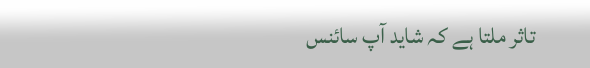تاثر ملتا ہے کہ شاید آپ سائنس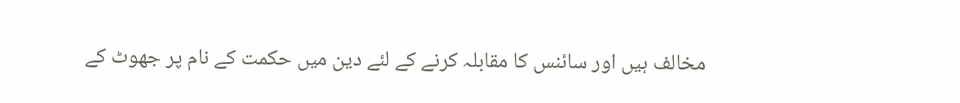مخالف ہیں اور سائنس کا مقابلہ کرنے کے لئے دین میں حکمت کے نام پر جھوٹ کے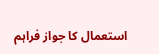استعمال کا جواز فراہم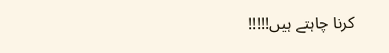کرنا چاہتے ہیں!!!!!